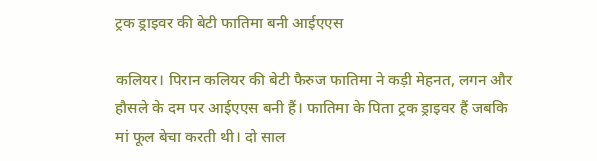ट्रक ड्राइवर की बेटी फातिमा बनी आईएएस

कलियर। पिरान कलियर की बेटी फैरुज फातिमा ने कड़ी मेहनत, लगन और हौसले के दम पर आईएएस बनी हैं। फातिमा के पिता ट्रक ड्राइवर हैं जबकि मां फूल बेचा करती थी। दो साल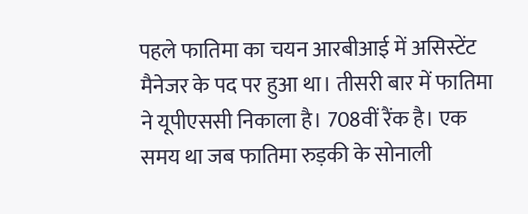पहले फातिमा का चयन आरबीआई में असिस्टेंट मैनेजर के पद पर हुआ था। तीसरी बार में फातिमा ने यूपीएससी निकाला है। 708वीं रैंक है। एक समय था जब फातिमा रुड़की के सोनाली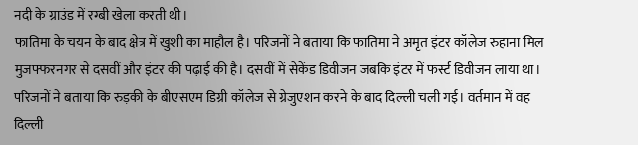नदी के ग्राउंड में रग्बी खेला करती थी।
फातिमा के चयन के बाद क्षेत्र में खुशी का माहौल है। परिजनों ने बताया कि फातिमा ने अमृत इंटर कॉलेज रुहाना मिल मुजफ्फरनगर से दसवीं और इंटर की पढ़ाई की है। दसवीं में सेकेंड डिवीजन जबकि इंटर में फर्स्ट डिवीजन लाया था। परिजनों ने बताया कि रुड़की के बीएसएम डिग्री कॉलेज से ग्रेजुएशन करने के बाद दिल्ली चली गई। वर्तमान में वह दिल्ली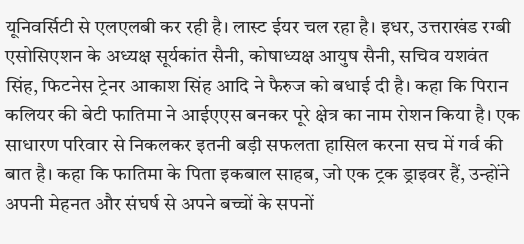यूनिवर्सिटी से एलएलबी कर रही है। लास्ट ईयर चल रहा है। इधर, उत्तराखंड रग्बी एसोसिएशन के अध्यक्ष सूर्यकांत सैनी, कोषाध्यक्ष आयुष सैनी, सचिव यशवंत सिंह, फिटनेस ट्रेनर आकाश सिंह आदि ने फैरुज को बधाई दी है। कहा कि पिरान कलियर की बेटी फातिमा ने आईएएस बनकर पूरे क्षेत्र का नाम रोशन किया है। एक साधारण परिवार से निकलकर इतनी बड़ी सफलता हासिल करना सच में गर्व की बात है। कहा कि फातिमा के पिता इकबाल साहब, जो एक ट्रक ड्राइवर हैं, उन्होंने अपनी मेहनत और संघर्ष से अपने बच्चों के सपनों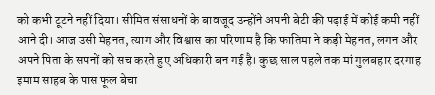को कभी टूटने नहीं दिया। सीमित संसाधनों के बावजूद उन्होंने अपनी बेटी की पढ़ाई में कोई कमी नहीं आने दी। आज उसी मेहनत, त्याग और विश्वास का परिणाम है कि फातिमा ने कड़ी मेहनत, लगन और अपने पिता के सपनों को सच करते हुए अधिकारी बन गई है। कुछ साल पहले तक मां गुलबहार दरगाह इमाम साहब के पास फूल बेचा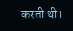करती थी।